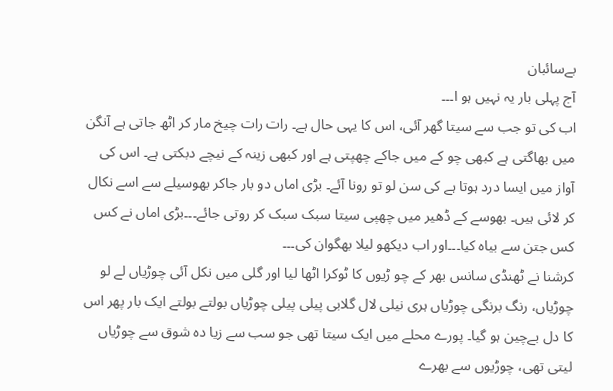بےسائبان
آج پہلی بار یہ نہیں ہو ا۔۔۔
اب کی تو جب سے سیتا گھر آئی، اس کا یہی حال ہے۔ رات رات چیخ مار کر اٹھ جاتی ہے آنگن میں بھاگتی ہے کبھی چو کے میں جاکے چھپتی ہے اور کبھی زینہ کے نیچے دبکتی ہے۔ اس کی آواز میں ایسا درد ہوتا ہے کی سن لو تو رونا آئے۔ بڑی اماں دو بار جاکر بھوسیلے سے اسے نکال کر لائی ہیں۔ بھوسے کے ڈھیر میں چھپی سیتا سبک سبک کر روتی جائے۔۔۔بڑی اماں نے کس کس جتن سے بیاہ کیا۔۔۔اور اب دیکھو لیلا بھگوان کی۔۔۔
کرشنا نے ٹھنڈی سانس بھر کے چو ڑیوں کا ٹوکرا اٹھا لیا اور گلی میں نکل آئی چوڑیاں لے لو چوڑیاں، رنگ برنگی چوڑیاں ہری نیلی لال گلابی پیلی پیلی چوڑیاں بولتے بولتے ایک بار پھر اس کا دل بےچین ہو گیا۔ پورے محلے میں ایک سیتا تھی جو سب سے زیا دہ شوق سے چوڑیاں لیتی تھی، چوڑیوں سے بھرے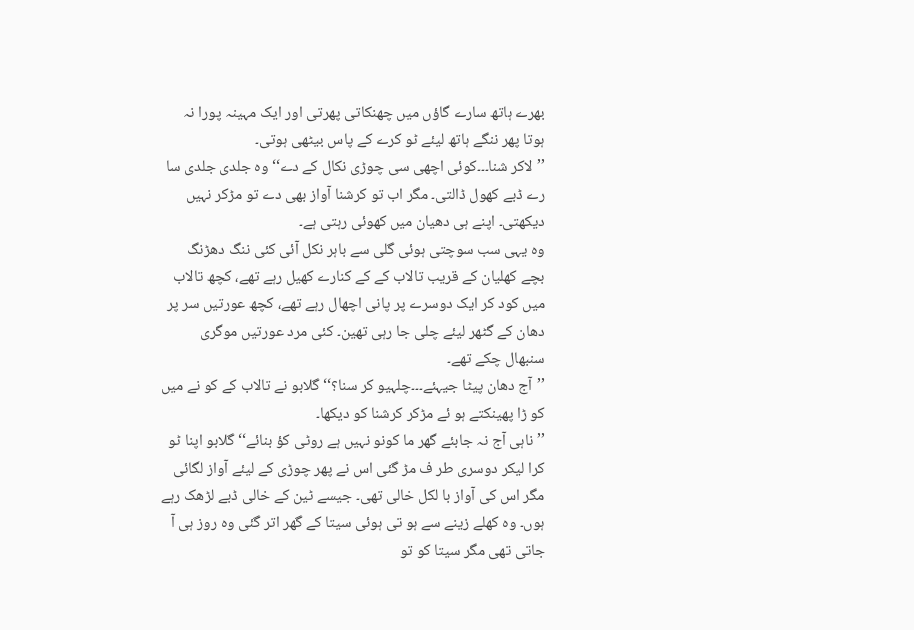بھرے ہاتھ سارے گاؤں میں چھنکاتی پھرتی اور ایک مہینہ پورا نہ ہوتا پھر ننگے ہاتھ لیئے ٹو کرے کے پاس بیٹھی ہوتی۔
’’لاکر شنا۔۔۔کوئی اچھی سی چوڑی نکال کے دے‘‘ وہ جلدی جلدی سا رے ڈبے کھول ڈالتی۔ مگر اب تو کرشنا آواز بھی دے تو مڑکر نہیں دیکھتی۔ اپنے ہی دھیان میں کھوئی رہتی ہے۔
وہ یہی سب سوچتی ہوئی گلی سے باہر نکل آئی کئی ننگ دھڑنگ بچے کھلیان کے قریب تالاب کے کے کنارے کھیل رہے تھے، کچھ تالاب میں کود کر ایک دوسرے پر پانی اچھال رہے تھے، کچھ عورتیں سر پر دھان کے گٹھر لیئے چلی جا رہی تھین۔ کئی مرد عورتیں موگری سنبھال چکے تھے۔
’’آج دھان پیٹا جیہئے۔۔۔چلہیو کر سنا؟‘‘ گلابو نے تالاب کے کو نے میں کو ڑا پھینکتے ہو ئے مڑکر کرشنا کو دیکھا۔
’’ناہی آج نہ جابئے گھر ما کونو نہیں ہے روٹی کؤ بنائے‘‘ گلابو اپنا ٹو کرا لیکر دوسری طر ف مڑ گئی اس نے پھر چوڑی کے لیئے آواز لگائی مگر اس کی آواز با لکل خالی تھی۔ جیسے ٹین کے خالی ڈبے لڑھک رہے ہوں۔ وہ کھلے زینے سے ہو تی ہوئی سیتا کے گھر اتر گئی وہ روز ہی آ جاتی تھی مگر سیتا کو تو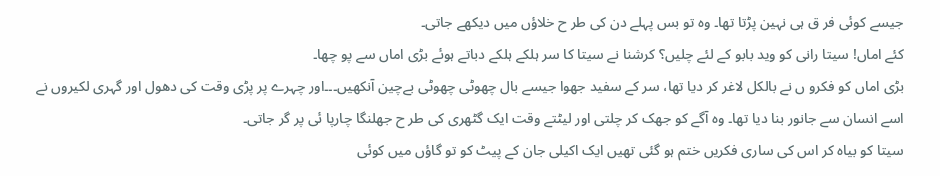جیسے کوئی فر ق ہی نہین پڑتا تھا۔ وہ تو بس پہلے دن کی طر ح خلاؤں میں دیکھے جاتی۔
کئے اماں! سیتا رانی کو وید بابو کے لئے چلیں؟ کرشنا نے سیتا کا سر ہلکے ہلکے دباتے ہوئے بڑی اماں سے پو چھا۔
بڑی اماں کو فکرو ں نے بالکل لاغر کر دیا تھا، سر کے سفید جھوا جیسے بال چھوٹی چھوٹی بےچین آنکھیں۔۔۔اور چہرے پر پڑی وقت کی دھول اور گہری لکیروں نے اسے انسان سے جانور بنا دیا تھا۔ وہ آگے کو جھک کر چلتی اور لیٹتے وقت ایک گٹھری کی طر ح جھلنگا چارپا ئی پر گر جاتی۔
سیتا کو بیاہ کر اس کی ساری فکریں ختم ہو گئی تھیں ایک اکیلی جان کے پیٹ کو تو گاؤں میں کوئی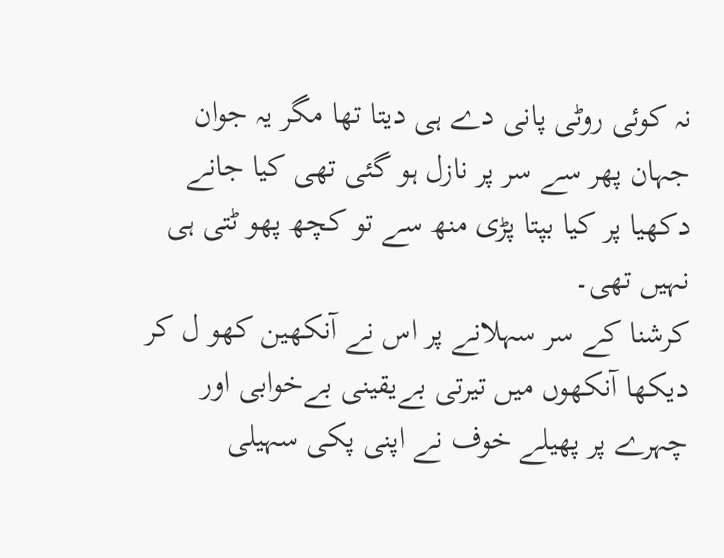نہ کوئی روٹی پانی دے ہی دیتا تھا مگر یہ جوان جہان پھر سے سر پر نازل ہو گئی تھی کیا جانے دکھیا پر کیا بپتا پڑی منھ سے تو کچھ پھو ٹتی ہی نہیں تھی۔
کرشنا کے سر سہلانے پر اس نے آنکھین کھو ل کر دیکھا آنکھوں میں تیرتی بےیقینی بےخوابی اور چہرے پر پھیلے خوف نے اپنی پکی سہیلی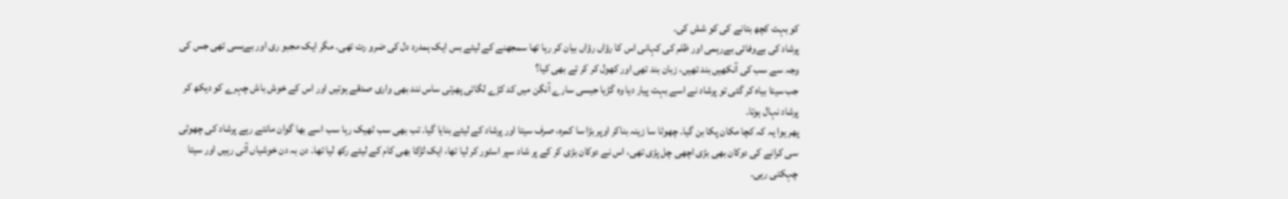کو بہت کچھ بتانے کی کو شش کی۔
پرشاد کی بےوفائی بےرہمی اور ظلم کی کہانی اس کا رؤاں رؤاں بیان کر رہا تھا سمجھنے کے لیئے بس ایک ہمدرد دل کی ضرو رت تھی۔ مگر ایک مجبو ری اور بےبسی تھی جس کی وجہ سے سب کی آنکھیں بند تھیں، زبان بند تھی اور کھول کر کر تے بھی کیا؟
جب سیتا بیاہ کر گئی تو پرشاد نے اسے بہت پیار دیا وہ گڑیا جیسی سارے آنگن میں کد کڑے لگاتی پھرتی ساس نند بھی واری صدقے ہوتیں اور اس کے خوش باش چہرے کو دیکھ کر پرشاد نہال ہوتا۔
پھر ہوا یہ کہ کچا مکان پکا بن گیا۔ چھوٹا سا زینہ بناکر اوپر بڑا سا کمرہ، صرف سیتا اور پرشاد کے لیئے بنایا گیا۔ تب بھی سب ٹھیک رہا سب اسے بھا گوان مانتے رہے پرشاد کی چھوٹی سی کرانے کی دوکان بھی بڑی اچھی چل پڑی تھی، اس نے دوکان بڑی کر کے پر شاد سپر اسٹور کر لیا تھا، ایک لڑکا بھی کام کے لیئے رکھ لیا تھا۔ دن بہ دن خوشیاں آتی رہیں اور سیتا چہکتی رہی۔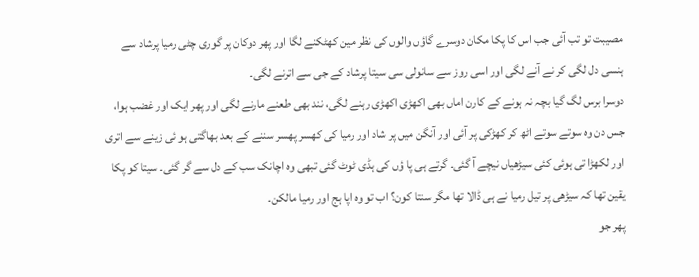مصیبت تو تب آئی جب اس کا پکا مکان دوسرے گاؤں والوں کی نظر مین کھٹکنے لگا اور پھر دوکان پر گوری چٹی رمیا پرشاد سے ہنسی دل لگی کر نے آنے لگی اور اسی روز سے سانولی سی سیتا پرشاد کے جی سے اترنے لگی۔
دوسرا برس لگ گیا بچہ نہ ہونے کے کارن اماں بھی اکھڑی اکھڑی رہنے لگی، نند بھی طعنے مارنے لگی اور پھر ایک اور غضب ہوا، جس دن وہ سوتے سوتے اٹھ کر کھڑکی پر آئی اور آنگن میں پر شاد اور رمیا کی کھسر پھسر سننے کے بعد بھاگتی ہو ئی زینے سے اتری اور لکھڑا تی ہوئی کئی سیڑھیاں نیچے آ گئی۔ گرتے ہی پا ؤں کی ہڈی ٹوٹ گئی تبھی وہ اچانک سب کے دل سے گر گئی۔ سیتا کو پکا یقین تھا کہ سیڑھی پر تیل رمیا نے ہی ڈالا تھا مگر سنتا کون؟ اب تو وہ اپا ہج اور رمیا مالکن۔
پھر جو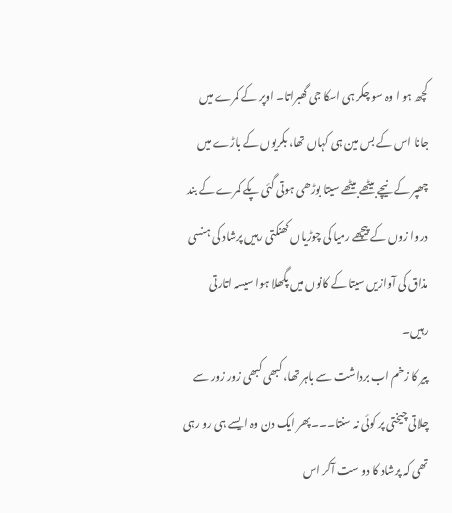کچھ ہو ا وہ سو چکر ہی اسکا جی گھبراتا۔ اوپر کے کمرے میں جانا اس کے بس مین ہی کہاں تھا، بکریوں کے باڑے میں چھپر کے نیچے بیٹھے بیٹھے سیتا بوڑھی ہوتی گئی پکے کمرے کے بند دروا زوں کے پیچھے رمیا کی چوڑیاں کھنکتی رہیں پرشاد کی ہنسی مذاق کی آوازیں سیتا کے کانوں میں پگھلا ہوا سیسہ اتارتی رہیں۔
پیر کا زخم اب برداشت سے باہر تھا، کبھی کبھی زور زور سے چلاتی چیختی پر کوئی نہ سنتا۔۔۔پھر ایک دن وہ ایسے ہی رو رہی تھی کہ پرشاد کا دو ست آکر اس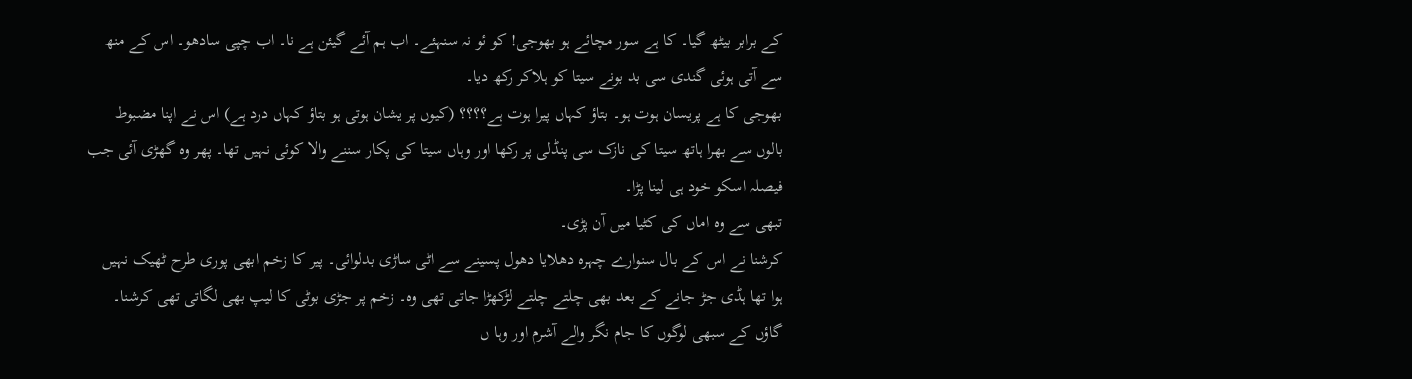کے برابر بیٹھ گیا۔ کا ہے سور مچائے ہو بھوجی! کو ئو نہ سنہئے۔ اب ہم آئے گیئن ہے نا۔ اب چپی سادھو۔ اس کے منھ سے آتی ہوئی گندی سی بد بونے سیتا کو ہلاکر رکھ دیا۔
بھوجی کا ہے پریسان ہوت ہو۔ بتاؤ کہاں پیرا ہوت ہے؟؟؟؟ (کیوں پر یشان ہوتی ہو بتاؤ کہاں درد ہے) اس نے اپنا مضبوط بالوں سے بھرا ہاتھ سیتا کی نازک سی پنڈلی پر رکھا اور وہاں سیتا کی پکار سننے والا کوئی نہیں تھا۔ پھر وہ گھڑی آئی جب فیصلہ اسکو خود ہی لینا پڑا۔
تبھی سے وہ اماں کی کٹیا میں آن پڑی۔
کرشنا نے اس کے بال سنوارے چہرہ دھلایا دھول پسینے سے اٹی ساڑی بدلوائی۔ پیر کا زخم ابھی پوری طرح ٹھیک نہیں ہوا تھا ہڈی جڑ جانے کے بعد بھی چلتے چلتے لڑکھڑا جاتی تھی وہ۔ زخم پر جڑی بوٹی کا لیپ بھی لگاتی تھی کرشنا۔
گاؤں کے سبھی لوگوں کا جام نگر والے آشرم اور وہا ں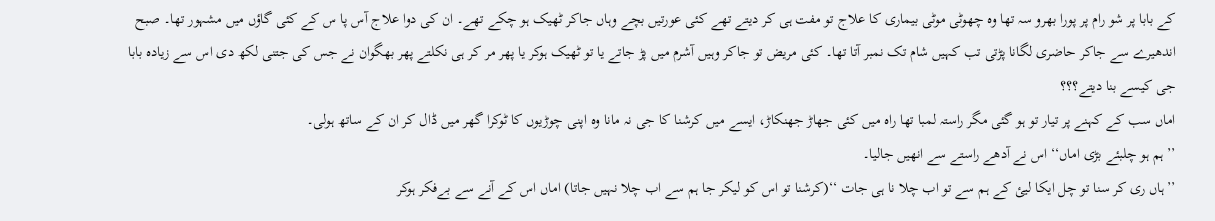کے بابا پر شو رام پر پورا بھرو سہ تھا وہ چھوٹی موٹی بیماری کا علاج تو مفت ہی کر دیتے تھے کئی عورتیں بچے وہاں جاکر ٹھیک ہو چکے تھے۔ ان کی دوا علاج آس پا س کے کئی گاؤں میں مشہور تھا۔ صبح اندھیرے سے جاکر حاضری لگانا پڑتی تب کہیں شام تک نمبر آتا تھا۔ کئی مریض تو جاکر وہیں آشرم میں پڑ جاتے یا تو ٹھیک ہوکر یا پھر مر کر ہی نکلتے پھر بھگوان نے جس کی جتنی لکھ دی اس سے زیادہ بابا جی کیسے بنا دیتے؟؟؟
اماں سب کے کہنے پر تیار تو ہو گئی مگر راستہ لمبا تھا راہ میں کئی جھاڑ جھنکاڑ، ایسے میں کرشنا کا جی نہ مانا وہ اپنی چوڑیوں کا ٹوکرا گھر میں ڈال کر ان کے ساتھ ہولی۔
’’ہم ہو چلبئے بڑی اماں‘‘ اس نے آدھے راستے سے انھیں جالیا۔
’’ہاں ری کر سنا تو چل ایکا لیئ کے ہم سے تو اب چلا نا ہی جات ‘‘(کرشنا تو اس کو لیکر جا ہم سے اب چلا نہیں جاتا) اماں اس کے آنے سے بےفکر ہوکر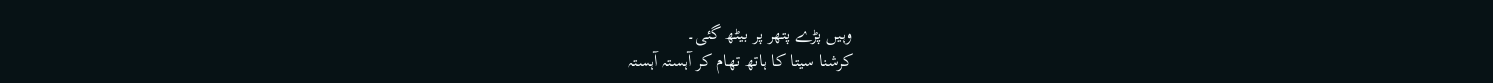وہیں پڑے پتھر پر بیٹھ گئی۔
کرشنا سیتا کا ہاتھ تھام کر آہستہ آہستہ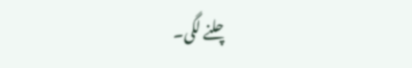چلنے لگی۔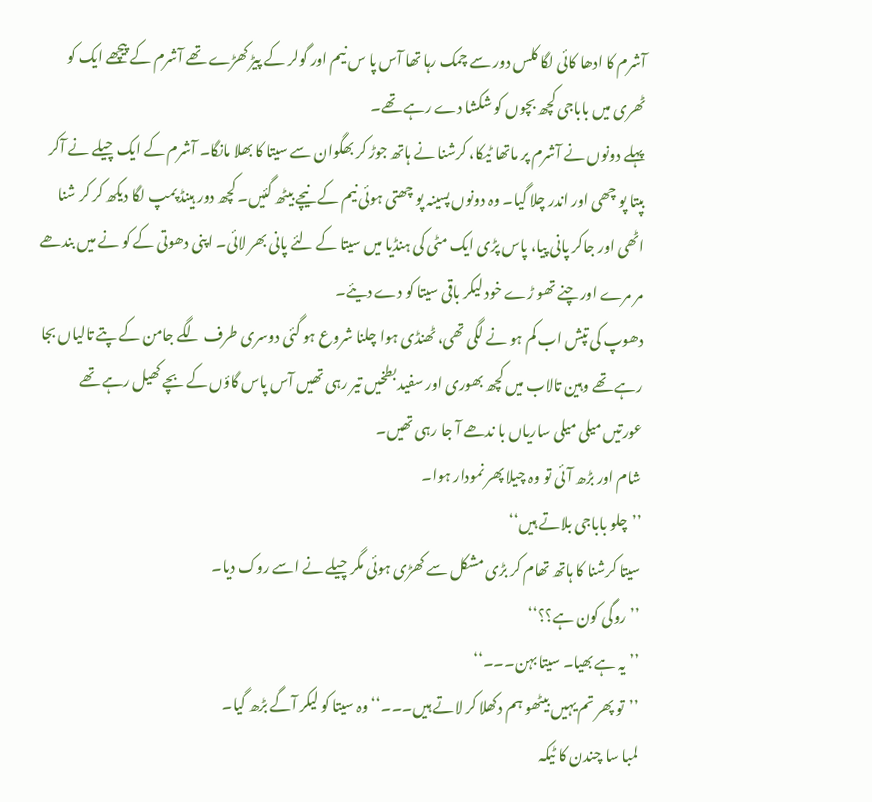آشرم کا ادھا کائی لگا کلس دور سے چمک رہا تھا آس پا س نیم اور گولر کے پیڑ کھڑے تھے آشرم کے پیچھے ایک کو ٹھری میں باباجی کچھ بچوں کو شکشا دے رہے تھے۔
پہلے دونوں نے آشرم پر ماتھا ٹیکا، کرشنا نے ہاتھ جوڑ کر بھگوان سے سیتا کا بھلا مانگا۔ آشرم کے ایک چیلے نے آکر بپتا پو چھی اور اندر چلا گیا۔ وہ دونوں پسینہ پو چھتی ہوئی نیم کے نیچے بیٹھ گئیں۔ کچھ دور ہینڈ پمپ لگا دیکھ کر کر شنا اٹھی اور جاکر پانی پیا، پاس پڑی ایک مٹی کی ہنڈیا میں سیتا کے لئے پانی بھر لائی۔ اپنی دھوتی کے کو نے میں بندھے مر مرے اور چنے تھو ڑے خود لیکر باقی سیتا کو دے دیئے۔
دھوپ کی تپش اب کم ہو نے لگی تھی، ٹھنڈی ہوا چلنا شروع ہو گئی دوسری طرف لگے جامن کے پتے تالیاں بجا رہے تھے وہین تالاب میں کچھ بھوری اور سفید بطخیں تیر رہی تھیں آس پاس گاؤں کے بچے کھیل رہے تھے عورتیں میلی میلی ساریاں با ندھے آ جا رہی تھیں۔
شام اور بڑھ آئی تو وہ چیلا پھر نمودار ہوا۔
’’چلو باباجی بلاتے ہیں‘‘
سیتا کرشنا کا ہاتھ تھام کر بڑی مشکل سے کھڑی ہوئی مگر چیلے نے اسے روک دیا۔
’’روگی کون ہے؟؟‘‘
’’یہ ہے بھیا۔ سیتا بہن۔۔۔‘‘
’’تو پھر تم یہیں بیٹھو ہم دکھلا کر لاتے ہیں۔۔۔‘‘ وہ سیتا کو لیکر آگے بڑھ گیا۔
لمبا سا چندن کا ٹیکہ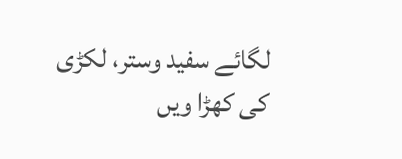لگائے سفید وستر، لکڑی کی کھڑا ویں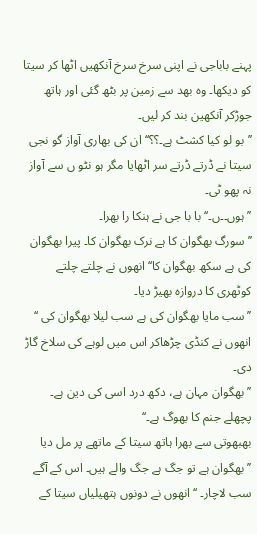پہنے باباجی نے اپنی سرخ سرخ آنکھیں اٹھا کر سیتا کو دیکھا۔ وہ بھد سے زمین پر بٹھ گئی اور ہاتھ جوڑکر آنکھین بند کر لیں۔
’’بو لو کیا کشٹ ہے۔؟؟‘‘ ان کی بھاری آواز گو نجی سیتا نے ڈرتے ڈرتے سر اٹھایا مگر ہو نٹو ں سے آواز نہ پھو ٹی۔
’’ہوں۔۔ں۔‘‘ با با جی نے ہنکا را بھرا۔
’’سورگ بھگوان کا ہے نرک بھگوان کا۔ پیرا بھگوان کی ہے سکھ بھگوان کا‘‘ انھوں نے چلتے چلتے کوٹھری کا دروازہ بھیڑ دیا۔
’’سب مایا بھگوان کی ہے سب لیلا بھگوان کی ‘‘ انھوں نے کنڈی چڑھاکر اس میں لوہے کی سلاخ گاڑ دی۔
’’بھگوان مہان ہے، دکھ درد اسی کی دین ہے۔ پچھلے جنم کا بھوگ ہے۔‘‘
بھبھوتی سے بھرا ہاتھ سیتا کے ماتھے پر مل دیا
’’بھگوان ہے تو جگ ہے جگ والے ہیں۔ اس کے آگے سب لاچار۔ ‘‘ انھوں نے دونوں ہتھیلیاں سیتا کے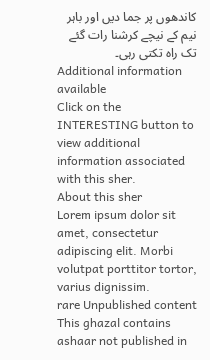کاندھوں پر جما دیں اور باہر نیم کے نیچے کرشنا رات گئے تک راہ تکتی رہی۔
Additional information available
Click on the INTERESTING button to view additional information associated with this sher.
About this sher
Lorem ipsum dolor sit amet, consectetur adipiscing elit. Morbi volutpat porttitor tortor, varius dignissim.
rare Unpublished content
This ghazal contains ashaar not published in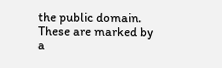the public domain. These are marked by a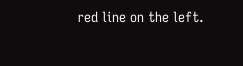red line on the left.